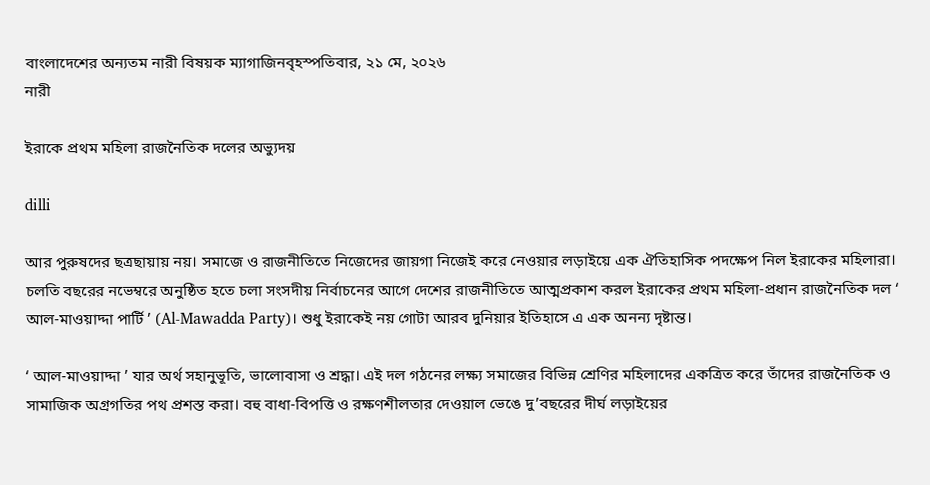বাংলাদেশের অন্যতম নারী বিষয়ক ম্যাগাজিনবৃহস্পতিবার, ২১ মে, ২০২৬
নারী

ইরাকে প্রথম মহিলা রাজনৈতিক দলের অভ্যুদয়

dilli

আর পুরুষদের ছত্রছায়ায় নয়। সমাজে ও রাজনীতিতে নিজেদের জায়গা নিজেই করে নেওয়ার লড়াইয়ে এক ঐতিহাসিক পদক্ষেপ নিল ইরাকের মহিলারা। চলতি বছরের নভেম্বরে অনুষ্ঠিত হতে চলা সংসদীয় নির্বাচনের আগে দেশের রাজনীতিতে আত্মপ্রকাশ করল ইরাকের প্রথম মহিলা-প্রধান রাজনৈতিক দল ‘ আল-মাওয়াদ্দা পার্টি ’ (Al-Mawadda Party)। শুধু ইরাকেই নয় গোটা আরব দুনিয়ার ইতিহাসে এ এক অনন্য দৃষ্টান্ত।

‘ আল-মাওয়াদ্দা ’ যার অর্থ সহানুভূতি, ভালোবাসা ও শ্রদ্ধা। এই দল গঠনের লক্ষ্য সমাজের বিভিন্ন শ্রেণির মহিলাদের একত্রিত করে তাঁদের রাজনৈতিক ও সামাজিক অগ্রগতির পথ প্রশস্ত করা। বহু বাধা-বিপত্তি ও রক্ষণশীলতার দেওয়াল ভেঙে দু’বছরের দীর্ঘ লড়াইয়ের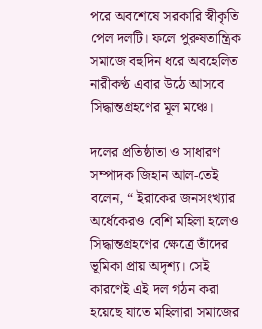পরে অবশেষে সরকারি স্বীকৃতি পেল দলটি। ফলে পুরুষতান্ত্রিক সমাজে বহুদিন ধরে অবহেলিত নারীকণ্ঠ এবার উঠে আসবে সিদ্ধান্তগ্রহণের মূল মঞ্চে।

দলের প্রতিষ্ঠাতা ও সাধারণ সম্পাদক জিহান আল-তেই বলেন, “ ইরাকের জনসংখ্যার অর্ধেকেরও বেশি মহিলা হলেও সিদ্ধান্তগ্রহণের ক্ষেত্রে তাঁদের ভূমিকা প্রায় অদৃশ্য। সেই কারণেই এই দল গঠন করা হয়েছে যাতে মহিলারা সমাজের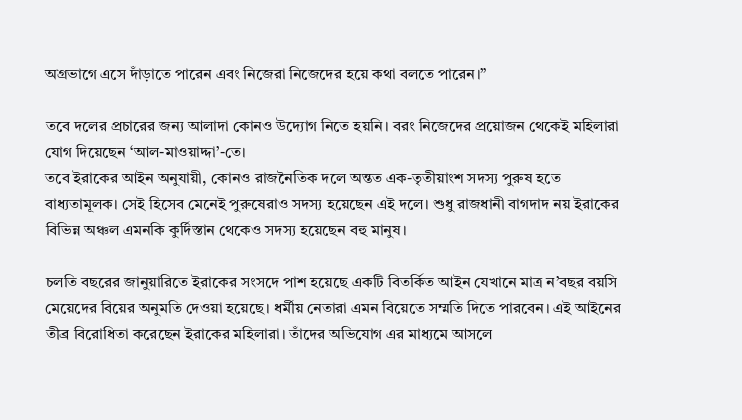অগ্রভাগে এসে দাঁড়াতে পারেন এবং নিজেরা নিজেদের হয়ে কথা বলতে পারেন।”

তবে দলের প্রচারের জন্য আলাদা কোনও উদ্যোগ নিতে হয়নি। বরং নিজেদের প্রয়োজন থেকেই মহিলারা যোগ দিয়েছেন ‘আল-মাওয়াদ্দা’-তে।
তবে ইরাকের আইন অনুযায়ী, কোনও রাজনৈতিক দলে অন্তত এক-তৃতীয়াংশ সদস্য পুরুষ হতে বাধ্যতামূলক। সেই হিসেব মেনেই পুরুষেরাও সদস্য হয়েছেন এই দলে। শুধু রাজধানী বাগদাদ নয় ইরাকের বিভিন্ন অঞ্চল এমনকি কুর্দিস্তান থেকেও সদস্য হয়েছেন বহু মানুষ।

চলতি বছরের জানুয়ারিতে ইরাকের সংসদে পাশ হয়েছে একটি বিতর্কিত আইন যেখানে মাত্র ন’বছর বয়সি মেয়েদের বিয়ের অনুমতি দেওয়া হয়েছে। ধর্মীয় নেতারা এমন বিয়েতে সম্মতি দিতে পারবেন। এই আইনের তীব্র বিরোধিতা করেছেন ইরাকের মহিলারা। তাঁদের অভিযোগ এর মাধ্যমে আসলে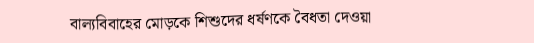বাল্যবিবাহের মোড়কে শিশুদের ধর্ষণকে বৈধতা দেওয়া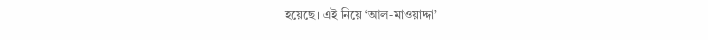হয়েছে। এই নিয়ে ‘আল-মাওয়াদ্দা’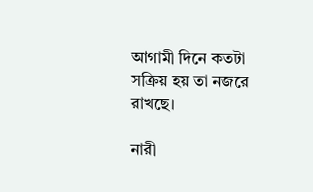আগামী দিনে কতটা সক্রিয় হয় তা নজরে রাখছে।

নারী